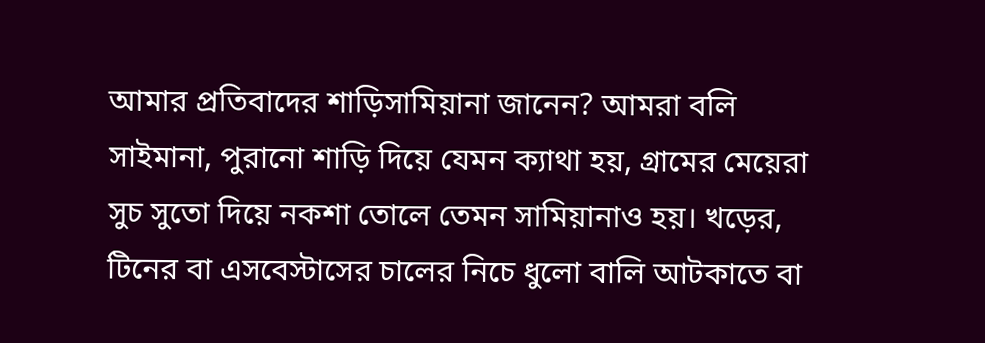আমার প্রতিবাদের শাড়িসামিয়ানা জানেন? আমরা বলি সাইমানা, পুরানো শাড়ি দিয়ে যেমন ক্যাথা হয়, গ্রামের মেয়েরা সুচ সুতো দিয়ে নকশা তোলে তেমন সামিয়ানাও হয়। খড়ের, টিনের বা এসবেস্টাসের চালের নিচে ধুলো বালি আটকাতে বা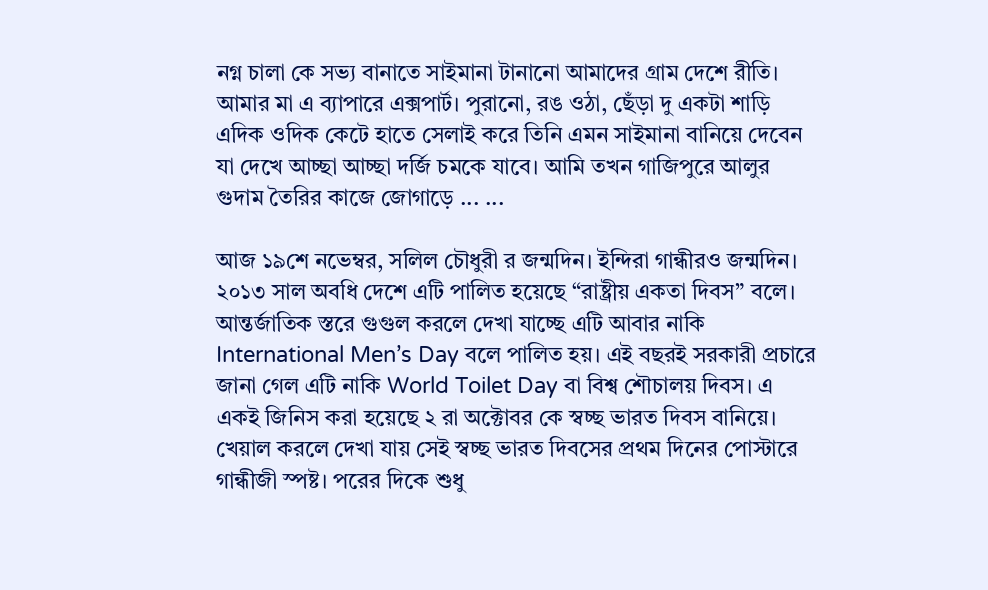নগ্ন চালা কে সভ্য বানাতে সাইমানা টানানো আমাদের গ্রাম দেশে রীতি। আমার মা এ ব্যাপারে এক্সপার্ট। পুরানো, রঙ ওঠা, ছেঁড়া দু একটা শাড়ি এদিক ওদিক কেটে হাতে সেলাই করে তিনি এমন সাইমানা বানিয়ে দেবেন যা দেখে আচ্ছা আচ্ছা দর্জি চমকে যাবে। আমি তখন গাজিপুরে আলুর গুদাম তৈরির কাজে জোগাড়ে ... ...

আজ ১৯শে নভেম্বর, সলিল চৌধুরী র জন্মদিন। ইন্দিরা গান্ধীরও জন্মদিন। ২০১৩ সাল অবধি দেশে এটি পালিত হয়েছে “রাষ্ট্রীয় একতা দিবস” বলে। আন্তর্জাতিক স্তরে গুগুল করলে দেখা যাচ্ছে এটি আবার নাকি International Men’s Day বলে পালিত হয়। এই বছরই সরকারী প্রচারে জানা গেল এটি নাকি World Toilet Day বা বিশ্ব শৌচালয় দিবস। এ একই জিনিস করা হয়েছে ২ রা অক্টোবর কে স্বচ্ছ ভারত দিবস বানিয়ে। খেয়াল করলে দেখা যায় সেই স্বচ্ছ ভারত দিবসের প্রথম দিনের পোস্টারে গান্ধীজী স্পষ্ট। পরের দিকে শুধু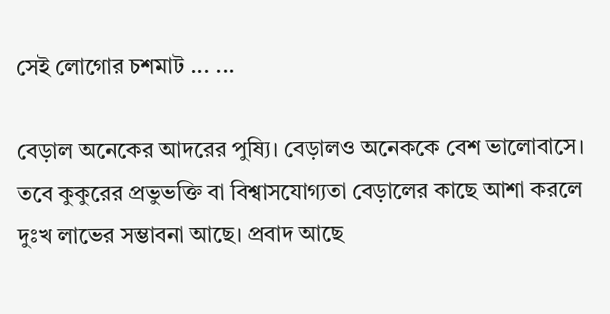সেই লোগোর চশমাট ... ...

বেড়াল অনেকের আদরের পুষ্যি। বেড়ালও অনেককে বেশ ভালোবাসে। তবে কুকুরের প্রভুভক্তি বা বিশ্বাসযোগ্যতা বেড়ালের কাছে আশা করলে দুঃখ লাভের সম্ভাবনা আছে। প্রবাদ আছে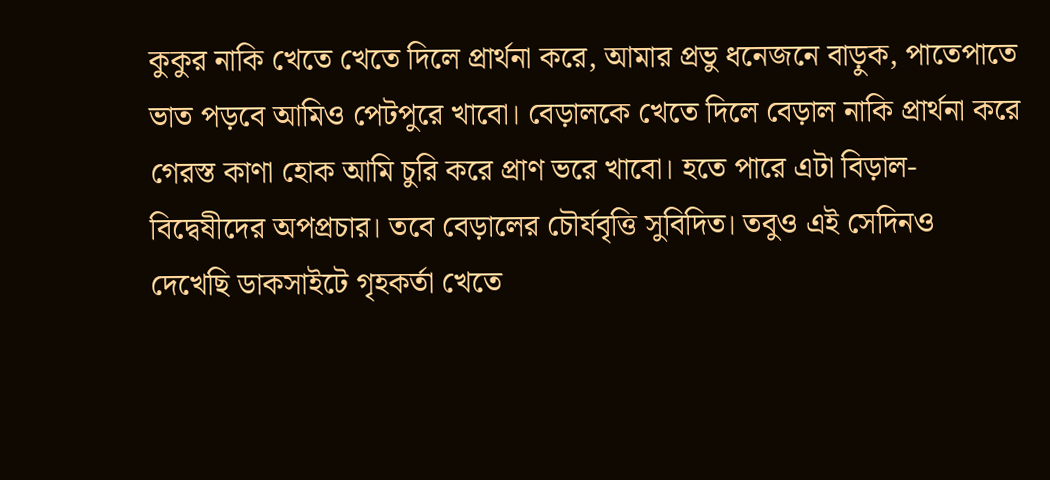কুকুর নাকি খেতে খেতে দিলে প্রার্থনা করে, আমার প্রভু ধনেজনে বাড়ুক, পাতেপাতে ভাত পড়বে আমিও পেটপুরে খাবো। বেড়ালকে খেতে দিলে বেড়াল নাকি প্রার্থনা করে গেরস্ত কাণা হোক আমি চুরি করে প্রাণ ভরে খাবো। হতে পারে এটা বিড়াল-বিদ্বেষীদের অপপ্রচার। তবে বেড়ালের চৌর্যবৃত্তি সুবিদিত। তবুও এই সেদিনও দেখেছি ডাকসাইটে গৃহকর্তা খেতে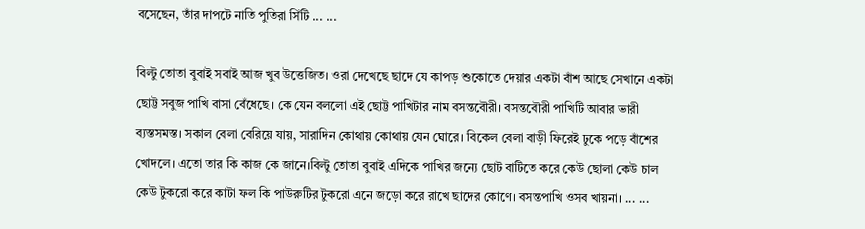বসেছেন, তাঁর দাপটে নাতি পুতিরা সিঁটি ... ...

বিল্টু তোতা বুবাই সবাই আজ খুব উত্তেজিত। ওরা দেখেছে ছাদে যে কাপড় শুকোতে দেয়ার একটা বাঁশ আছে সেখানে একটা ছোট্ট সবুজ পাখি বাসা বেঁধেছে। কে যেন বললো এই ছোট্ট পাখিটার নাম বসন্তবৌরী। বসন্তবৌরী পাখিটি আবার ভারী ব্যস্তসমস্ত। সকাল বেলা বেরিয়ে যায়, সারাদিন কোথায় কোথায় যেন ঘোরে। বিকেল বেলা বাড়ী ফিরেই ঢুকে পড়ে বাঁশের খোদলে। এতো তার কি কাজ কে জানে।বিল্টু তোতা বুবাই এদিকে পাখির জন্যে ছোট বাটিতে করে কেউ ছোলা কেউ চাল কেউ টুকরো করে কাটা ফল কি পাউরুটির টুকরো এনে জড়ো করে রাখে ছাদের কোণে। বসন্তপাখি ওসব খায়না। ... ...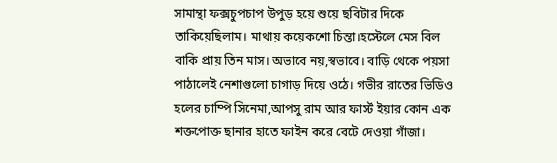সামান্থা ফক্সচুপচাপ উপুড় হয়ে শুয়ে ছবিটার দিকে তাকিয়েছিলাম। মাথায় কয়েকশো চিন্তা।হস্টেলে মেস বিল বাকি প্রায় তিন মাস। অভাবে নয়,স্বভাবে। বাড়ি থেকে পয়সা পাঠালেই নেশাগুলো চাগাড় দিয়ে ওঠে। গভীর রাতের ভিডিও হলের চাম্পি সিনেমা,আপসু রাম আর ফার্স্ট ইয়ার কোন এক শক্তপোক্ত ছানার হাতে ফাইন করে বেটে দেওয়া গাঁজা।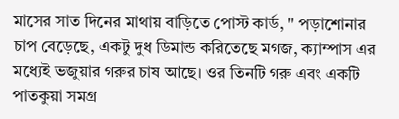মাসের সাত দিনের মাথায় বাড়িতে পোস্ট কার্ড, " পড়াশোনার চাপ বেড়েছে, একটু দুধ ডিমান্ড করিতেছে মগজ, ক্যাম্পাস এর মধ্যেই ভজুয়ার গরুর চাষ আছে। ওর তিনটি গরু এবং একটি পাতকুয়া সমগ্র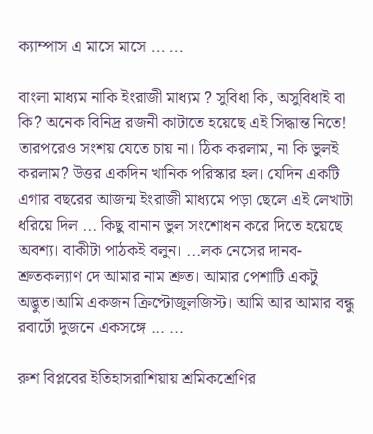ক্যাম্পাস এ মাসে মাসে ... ...

বাংলা মাধ্যম নাকি ইংরাজী মাধ্যম ? সুবিধা কি, অসুবিধাই বা কি? অনেক বিনিদ্র রজনী কাটাতে হয়েছে এই সিদ্ধান্ত নিতে! তারপরেও সংশয় যেতে চায় না। ঠিক করলাম, না কি ভুলই করলাম? উত্তর একদিন খানিক পরিস্কার হল। যেদিন একটি এগার বছরের আজন্ম ইংরাজী মাধ্যমে পড়া ছেলে এই লেখাটা ধরিয়ে দিল ... কিছু বানান ভুল সংশোধন করে দিতে হয়েছে অবশ্য। বাকীটা পাঠকই বলুন। ...লক নেসের দানব- শ্রুতকল্যাণ দে আমার নাম শ্রুত। আমার পেশাটি একটু অদ্ভুত।আমি একজন ক্রিপ্টোজুলজিস্ট। আমি আর আমার বন্ধু রবার্টো দুজনে একসঙ্গে ... ...

রুশ বিপ্লবের ইতিহাসরাশিয়ায় শ্রমিকশ্রেণির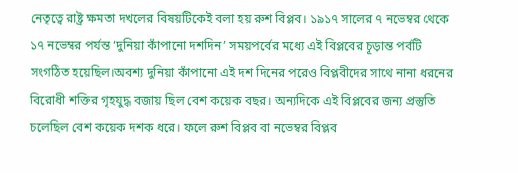নেতৃত্বে রাষ্ট্র ক্ষমতা দখলের বিষয়টিকেই বলা হয় রুশ বিপ্লব। ১৯১৭ সালের ৭ নভেম্বর থেকে ১৭ নভেম্বর পর্যন্ত ‘দুনিয়া কাঁপানো দশদিন’ সময়পর্বের মধ্যে এই বিপ্লবের চূড়ান্ত পর্বটি সংগঠিত হয়েছিল।অবশ্য দুনিয়া কাঁপানো এই দশ দিনের পরেও বিপ্লবীদের সাথে নানা ধরনের বিরোধী শক্তির গৃহযুদ্ধ বজায় ছিল বেশ কয়েক বছর। অন্যদিকে এই বিপ্লবের জন্য প্রস্তুতি চলেছিল বেশ কয়েক দশক ধরে। ফলে রুশ বিপ্লব বা নভেম্বর বিপ্লব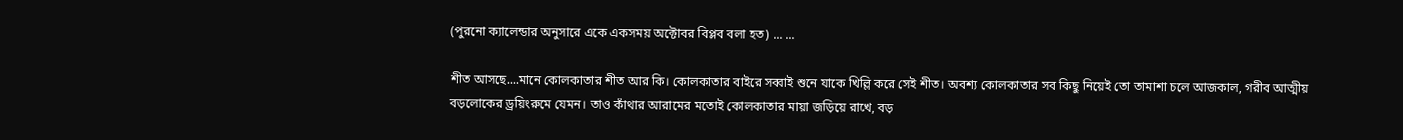(পুরনো ক্যালেন্ডার অনুসারে একে একসময় অক্টোবর বিপ্লব বলা হত) ... ...

শীত আসছে....মানে কোলকাতার শীত আর কি। কোলকাতার বাইরে সব্বাই শুনে যাকে খিল্লি করে সেই শীত। অবশ্য কোলকাতার সব কিছু নিয়েই তো তামাশা চলে আজকাল, গরীব আত্মীয় বড়লোকের ড্রয়িংরুমে যেমন। তাও কাঁথার আরামের মতোই কোলকাতার মায়া জড়িয়ে রাখে, বড়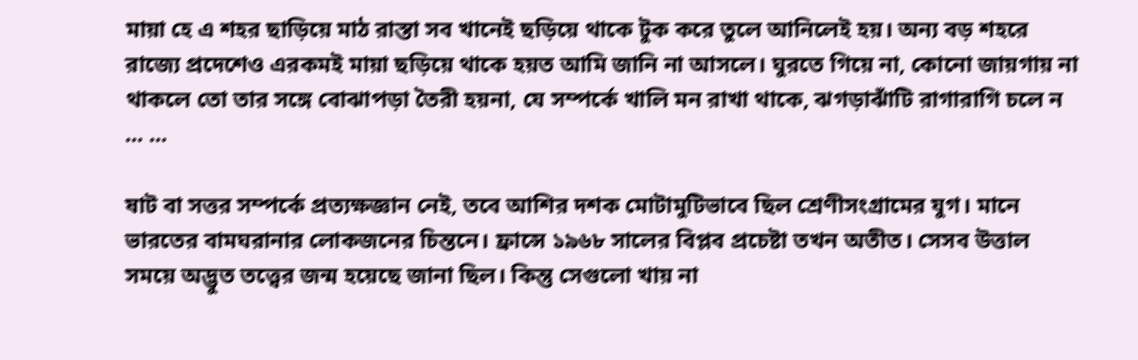মায়া হে এ শহর ছাড়িয়ে মাঠ রাস্তা সব খানেই ছড়িয়ে থাকে টুক করে তুলে আনিলেই হয়। অন্য বড় শহরে রাজ্যে প্রদেশেও এরকমই মায়া ছড়িয়ে থাকে হয়ত আমি জানি না আসলে। ঘুরতে গিয়ে না, কোনো জায়গায় না থাকলে তো তার সঙ্গে বোঝাপড়া তৈরী হয়না, যে সম্পর্কে খালি মন রাখা থাকে, ঝগড়াঝাঁটি রাগারাগি চলে ন ... ...

ষাট বা সত্তর সম্পর্কে প্রত্যক্ষজ্ঞান নেই, তবে আশির দশক মোটামুটিভাবে ছিল শ্রেণীসংগ্রামের যুগ। মানে ভারতের বামঘরানার লোকজনের চিন্তনে। ফ্রান্সে ১৯৬৮ সালের বিপ্লব প্রচেষ্টা তখন অতীত। সেসব উত্তাল সময়ে অদ্ভুত তত্ত্বের জন্ম হয়েছে জানা ছিল। কিন্তু সেগুলো খায় না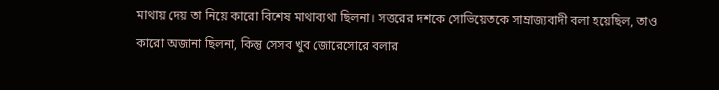মাথায় দেয় তা নিয়ে কারো বিশেষ মাথাব্যথা ছিলনা। সত্তরের দশকে সোভিয়েতকে সাম্রাজ্যবাদী বলা হয়েছিল, তাও কারো অজানা ছিলনা, কিন্তু সেসব খুব জোরেসোরে বলার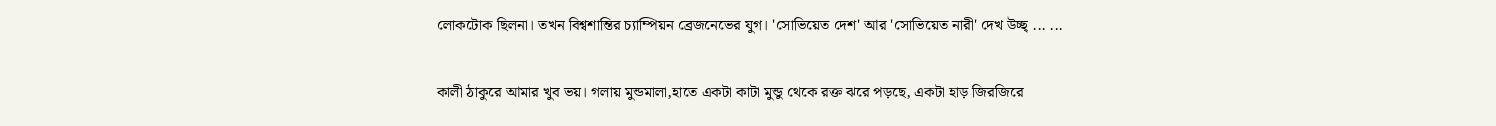লোকটোক ছিলনা। তখন বিশ্বশান্তির চ্যাম্পিয়ন ব্রেজনেভের যুগ। 'সোভিয়েত দেশ' আর 'সোভিয়েত নারী' দেখ উচ্ছ্ ... ...

কালী ঠাকুরে আমার খুব ভয়। গলায় মুন্ডমালা,হাতে একটা কাটা মুন্ডু থেকে রক্ত ঝরে পড়ছে, একটা হাড় জিরজিরে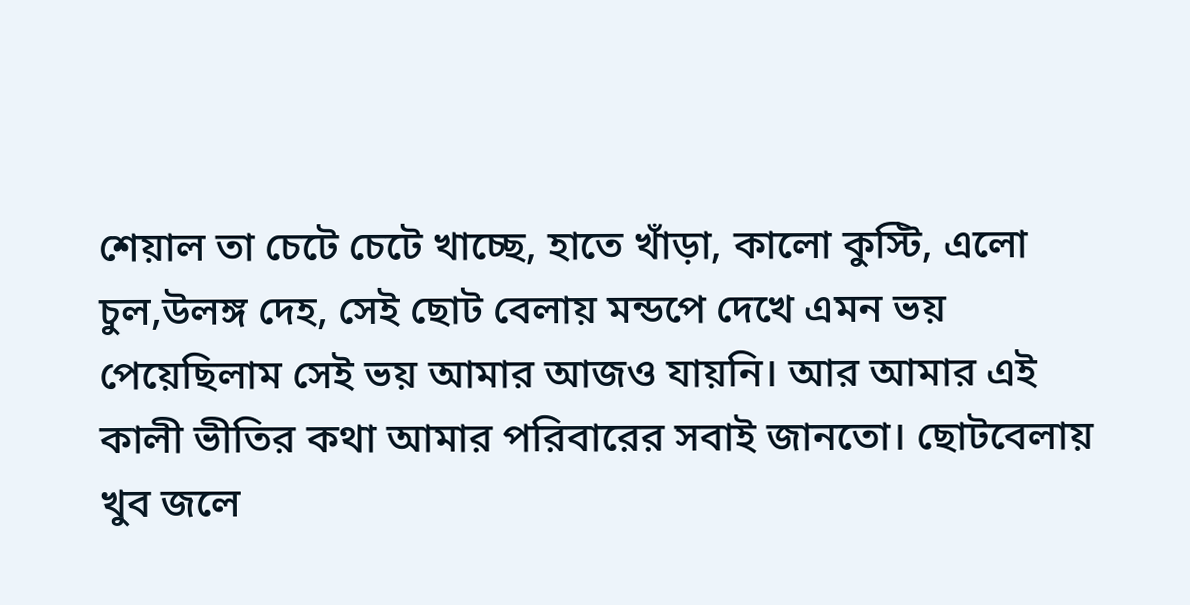শেয়াল তা চেটে চেটে খাচ্ছে, হাতে খাঁড়া, কালো কুস্টি, এলো চুল,উলঙ্গ দেহ, সেই ছোট বেলায় মন্ডপে দেখে এমন ভয় পেয়েছিলাম সেই ভয় আমার আজও যায়নি। আর আমার এই কালী ভীতির কথা আমার পরিবারের সবাই জানতো। ছোটবেলায় খুব জলে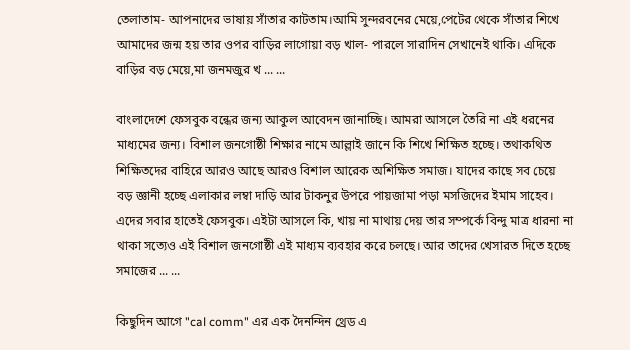তেলাতাম- আপনাদের ভাষায় সাঁতার কাটতাম।আমি সুন্দরবনের মেয়ে,পেটের থেকে সাঁতার শিখে আমাদের জন্ম হয় তার ওপর বাড়ির লাগোয়া বড় খাল- পারলে সারাদিন সেখানেই থাকি। এদিকে বাড়ির বড় মেয়ে,মা জনমজুর খ ... ...

বাংলাদেশে ফেসবুক বন্ধের জন্য আকুল আবেদন জানাচ্ছি। আমরা আসলে তৈরি না এই ধরনের মাধ্যমের জন্য। বিশাল জনগোষ্ঠী শিক্ষার নামে আল্লাই জানে কি শিখে শিক্ষিত হচ্ছে। তথাকথিত শিক্ষিতদের বাহিরে আরও আছে আরও বিশাল আরেক অশিক্ষিত সমাজ। যাদের কাছে সব চেয়ে বড় জ্ঞানী হচ্ছে এলাকার লম্বা দাড়ি আর টাকনুর উপরে পায়জামা পড়া মসজিদের ইমাম সাহেব। এদের সবার হাতেই ফেসবুক। এইটা আসলে কি, খায় না মাথায় দেয় তার সম্পর্কে বিন্দু মাত্র ধারনা না থাকা সত্যেও এই বিশাল জনগোষ্ঠী এই মাধ্যম ব্যবহার করে চলছে। আর তাদের খেসারত দিতে হচ্ছে সমাজের ... ...

কিছুদিন আগে "cal comm" এর এক দৈনন্দিন থ্রেড এ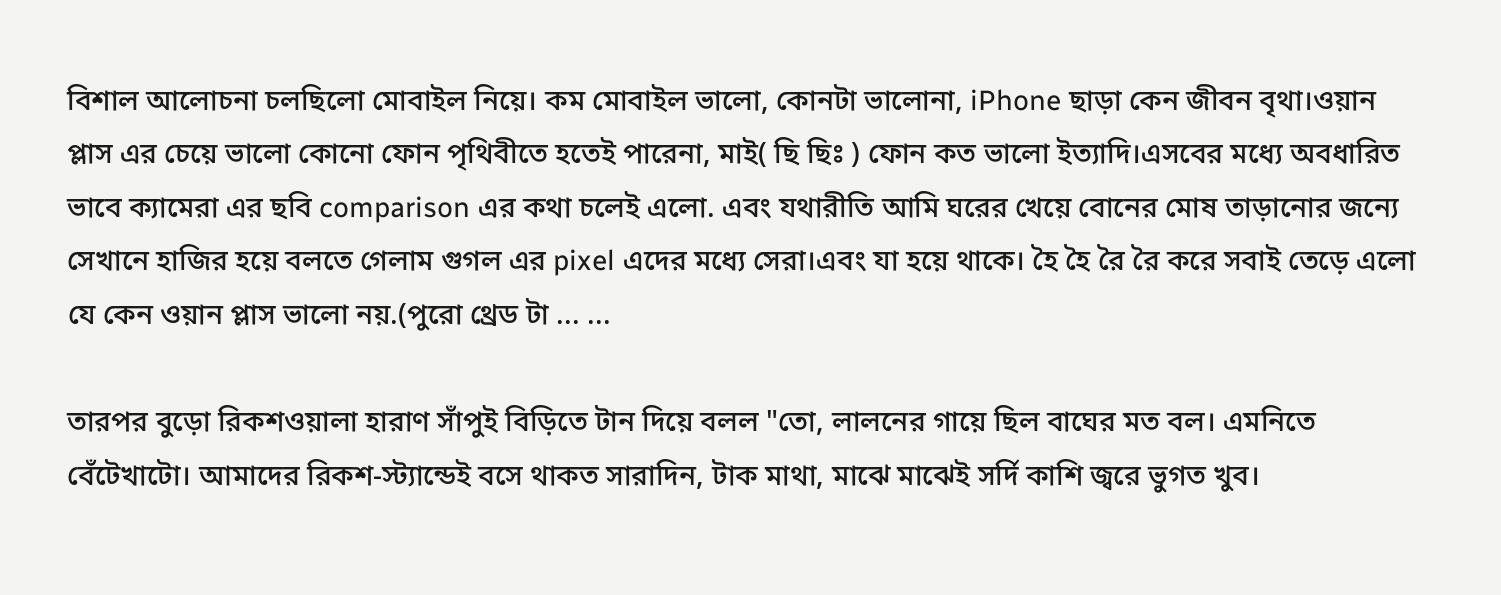বিশাল আলোচনা চলছিলো মোবাইল নিয়ে। কম মোবাইল ভালো, কোনটা ভালোনা, iPhone ছাড়া কেন জীবন বৃথা।ওয়ান প্লাস এর চেয়ে ভালো কোনো ফোন পৃথিবীতে হতেই পারেনা, মাই( ছি ছিঃ ) ফোন কত ভালো ইত্যাদি।এসবের মধ্যে অবধারিত ভাবে ক্যামেরা এর ছবি comparison এর কথা চলেই এলো. এবং যথারীতি আমি ঘরের খেয়ে বোনের মোষ তাড়ানোর জন্যে সেখানে হাজির হয়ে বলতে গেলাম গুগল এর pixel এদের মধ্যে সেরা।এবং যা হয়ে থাকে। হৈ হৈ রৈ রৈ করে সবাই তেড়ে এলো যে কেন ওয়ান প্লাস ভালো নয়.(পুরো থ্রেড টা ... ...

তারপর বুড়ো রিকশওয়ালা হারাণ সাঁপুই বিড়িতে টান দিয়ে বলল "তো, লালনের গায়ে ছিল বাঘের মত বল। এমনিতে বেঁটেখাটো। আমাদের রিকশ-স্ট্যান্ডেই বসে থাকত সারাদিন, টাক মাথা, মাঝে মাঝেই সর্দি কাশি জ্বরে ভুগত খুব।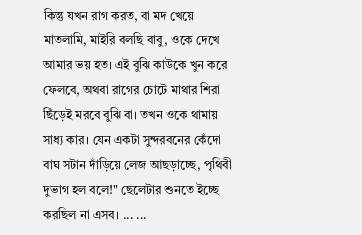কিন্তু যখন রাগ করত, বা মদ খেয়ে মাতলামি, মাইরি বলছি বাবু, ওকে দেখে আমার ভয় হত। এই বুঝি কাউকে খুন করে ফেলবে, অথবা রাগের চোটে মাথার শিরা ছিঁড়েই মরবে বুঝি বা। তখন ওকে থামায় সাধ্য কার। যেন একটা সুন্দরবনের কেঁদো বাঘ সটান দাঁড়িয়ে লেজ আছড়াচ্ছে, পৃথিবী দুভাগ হল বলে!" ছেলেটার শুনতে ইচ্ছে করছিল না এসব। ... ...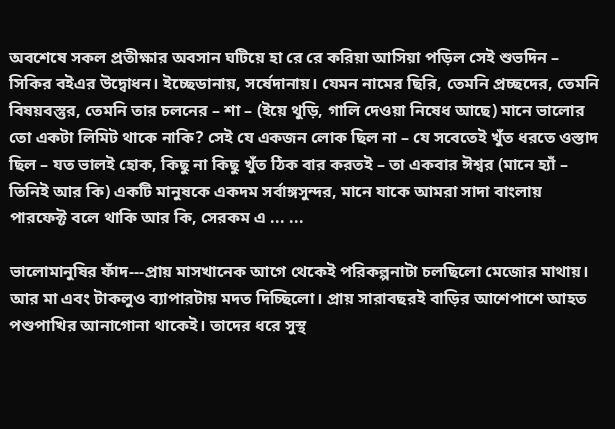অবশেষে সকল প্রতীক্ষার অবসান ঘটিয়ে হা রে রে করিয়া আসিয়া পড়িল সেই শুভদিন – সিকির বইএর উদ্বোধন। ইচ্ছেডানায়, সর্ষেদানায়। যেমন নামের ছিরি, তেমনি প্রচ্ছদের, তেমনি বিষয়বস্তুর, তেমনি তার চলনের – শা – (ইয়ে থুড়ি, গালি দেওয়া নিষেধ আছে) মানে ভালোর তো একটা লিমিট থাকে নাকি? সেই যে একজন লোক ছিল না – যে সবেতেই খুঁত ধরতে ওস্তাদ ছিল – যত ভালই হোক, কিছু না কিছু খুঁত ঠিক বার করতই – তা একবার ঈশ্বর (মানে হ্যাঁ – তিনিই আর কি) একটি মানুষকে একদম সর্বাঙ্গসুন্দর, মানে যাকে আমরা সাদা বাংলায় পারফেক্ট বলে থাকি আর কি, সেরকম এ ... ...

ভালোমানুষির ফাঁদ---প্রায় মাসখানেক আগে থেকেই পরিকল্পনাটা চলছিলো মেজোর মাথায়। আর মা এবং টাকলুও ব্যাপারটায় মদত দিচ্ছিলো। প্রায় সারাবছরই বাড়ির আশেপাশে আহত পশুপাখির আনাগোনা থাকেই। তাদের ধরে সুস্থ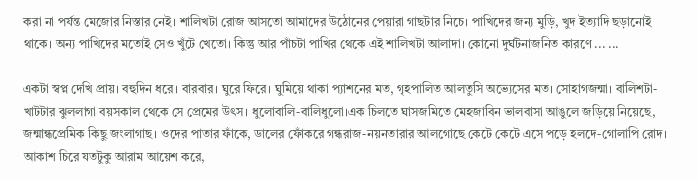করা না পর্যন্ত মেজোর নিস্তার নেই। শালিখটা রোজ আসতো আমাদের উঠোনের পেয়ারা গাছটার নিচে। পাখিদের জন্য মুড়ি, খুদ ইত্যাদি ছড়ানোই থাকে। অন্য পাখিদের মতোই সেও খুঁটে খেতো। কিন্তু আর পাঁচটা পাখির থেকে এই শালিখটা আলাদা। কোনো দুর্ঘটনাজনিত কারণে ... ...

একটা স্বপ্ন দেখি প্রায়। বহুদিন ধরে। বারবার। ঘুরে ফিরে। ঘুমিয়ে থাকা প্যাশনের মত, গৃহপালিত আলতুসি অভ্যেসের মত। সোহাগজন্মা। বালিশটা-খাটটার ঝুললাগা বয়সকাল থেকে সে প্রেমের উৎস। ধুলোবালি-বালিধুলো।এক চিলতে ঘাসজমিতে মেহজাবিন ভালবাসা আঙুলে জড়িয়ে নিয়েছে, জন্মান্ধপ্রেমিক কিছু জংলাগাছ। ওদের পাতার ফাঁকে, ডালের ফোঁকরে গন্ধরাজ-নয়নতারার আলগোছে কেটে কেটে এসে পড়ে হলদে-গোলাপি রোদ। আকাশ চিরে যতটুকু আরাম আয়েশ করে,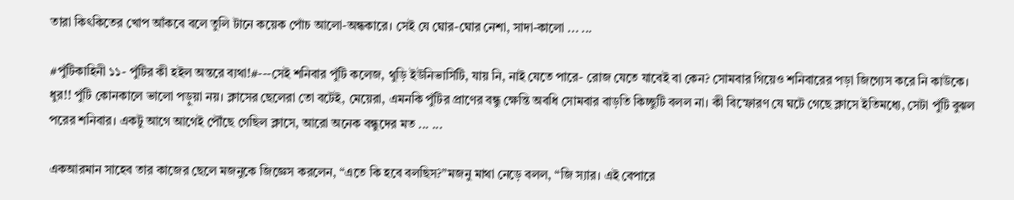তারা কিৎকিতের খোপ আঁকবে বলে তুলি টানে কয়েক পোঁচ আলো-অন্ধকারে। সেই যে ঘোর-ঘোর নেশা, সাদা-কালো ... ...

#পুঁটিকাহিনী ১১- পুঁটির কী হইল অন্তরে ব্যথা!#---সেই শনিবার পুঁটি কলেজ, থুড়ি ইউনিভার্সিটি, যায় নি, নাই যেতে পারে- রোজ যেতে যাবেই বা কেন? সোমবার গিয়েও শনিবারের পড়া জিগ্যেস করে নি কাউকে। ধুর!! পুঁটি কোনকালে ভালো পড়ুয়া নয়। ক্লাসের ছেলেরা তো বটেই, মেয়েরা, এমনকি পুঁটির প্রাণের বন্ধু ক্ষেন্তি অবধি সোমবার বাড়তি কিচ্ছুটি বলল না। কী বিস্ফোরণ যে ঘটে গেছে ক্লাসে ইতিমধ্যে, সেটা পুঁটি বুঝল পরের শনিবার। একটু আগে আগেই পৌঁছে গেছিল ক্লাসে, আরো অনেক বন্ধুদের মত ... ...

একআরমান সাহেব তার কাজের ছেলে মজনুকে জিজ্ঞেস করলেন, “এতে কি হবে বলছিস?”মজনু মাথা নেড়ে বলল, “জি স্যার। এই বেপারে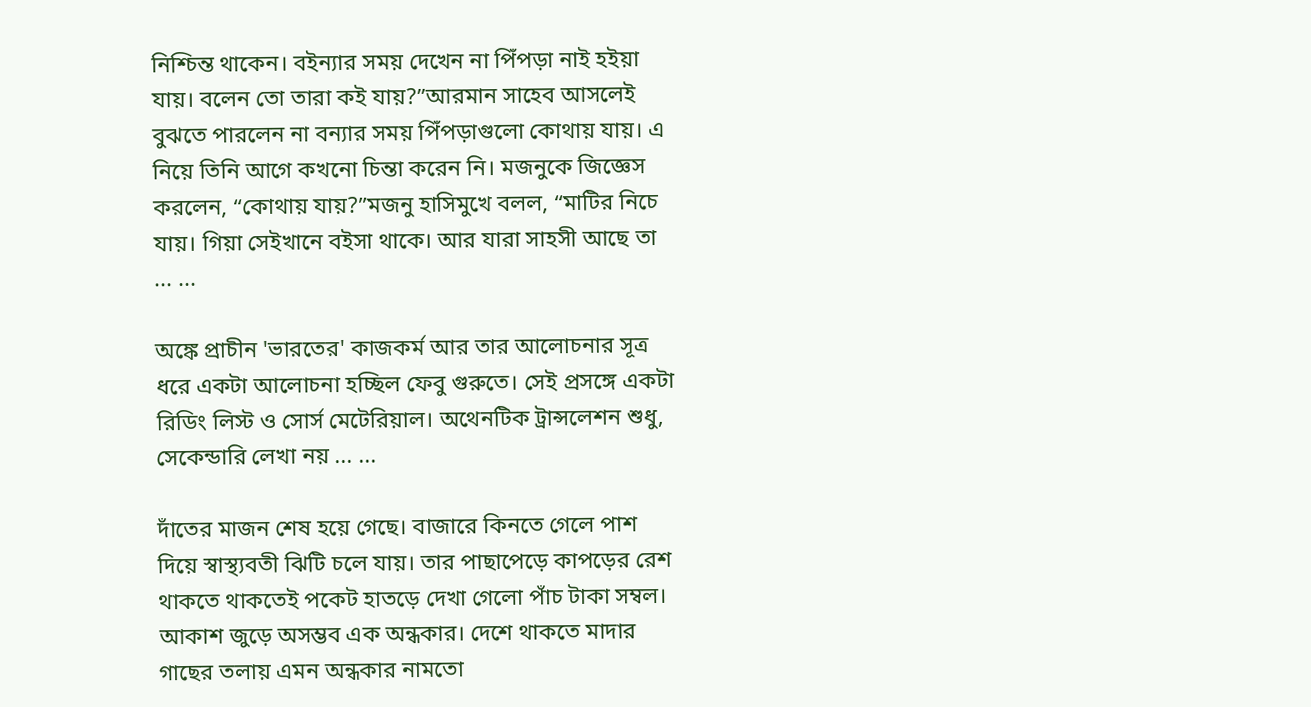নিশ্চিন্ত থাকেন। বইন্যার সময় দেখেন না পিঁপড়া নাই হইয়া যায়। বলেন তো তারা কই যায়?”আরমান সাহেব আসলেই বুঝতে পারলেন না বন্যার সময় পিঁপড়াগুলো কোথায় যায়। এ নিয়ে তিনি আগে কখনো চিন্তা করেন নি। মজনুকে জিজ্ঞেস করলেন, “কোথায় যায়?”মজনু হাসিমুখে বলল, “মাটির নিচে যায়। গিয়া সেইখানে বইসা থাকে। আর যারা সাহসী আছে তা ... ...

অঙ্কে প্রাচীন 'ভারতের' কাজকর্ম আর তার আলোচনার সূত্র ধরে একটা আলোচনা হচ্ছিল ফেবু গুরুতে। সেই প্রসঙ্গে একটা রিডিং লিস্ট ও সোর্স মেটেরিয়াল। অথেনটিক ট্রান্সলেশন শুধু, সেকেন্ডারি লেখা নয় ... ...

দাঁতের মাজন শেষ হয়ে গেছে। বাজারে কিনতে গেলে পাশ দিয়ে স্বাস্থ্যবতী ঝিটি চলে যায়। তার পাছাপেড়ে কাপড়ের রেশ থাকতে থাকতেই পকেট হাতড়ে দেখা গেলো পাঁচ টাকা সম্বল। আকাশ জুড়ে অসম্ভব এক অন্ধকার। দেশে থাকতে মাদার গাছের তলায় এমন অন্ধকার নামতো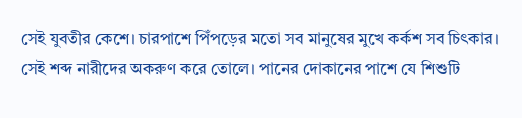সেই যুবতীর কেশে। চারপাশে পিঁপড়ের মতো সব মানুষের মুখে কর্কশ সব চিৎকার। সেই শব্দ নারীদের অকরুণ করে তোলে। পানের দোকানের পাশে যে শিশুটি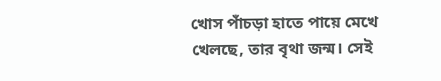খোস পাঁচড়া হাতে পায়ে মেখে খেলছে, তার বৃথা জন্ম। সেই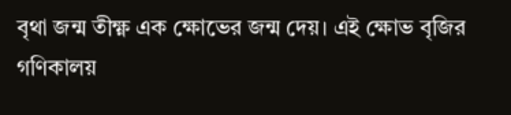বৃথা জন্ম তীক্ষ্ণ এক ক্ষোভের জন্ম দেয়। এই ক্ষোভ বৃজির গণিকালয়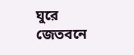ঘুরে জেতবনে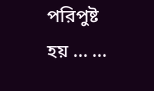পরিপুষ্ট হয় ... ...